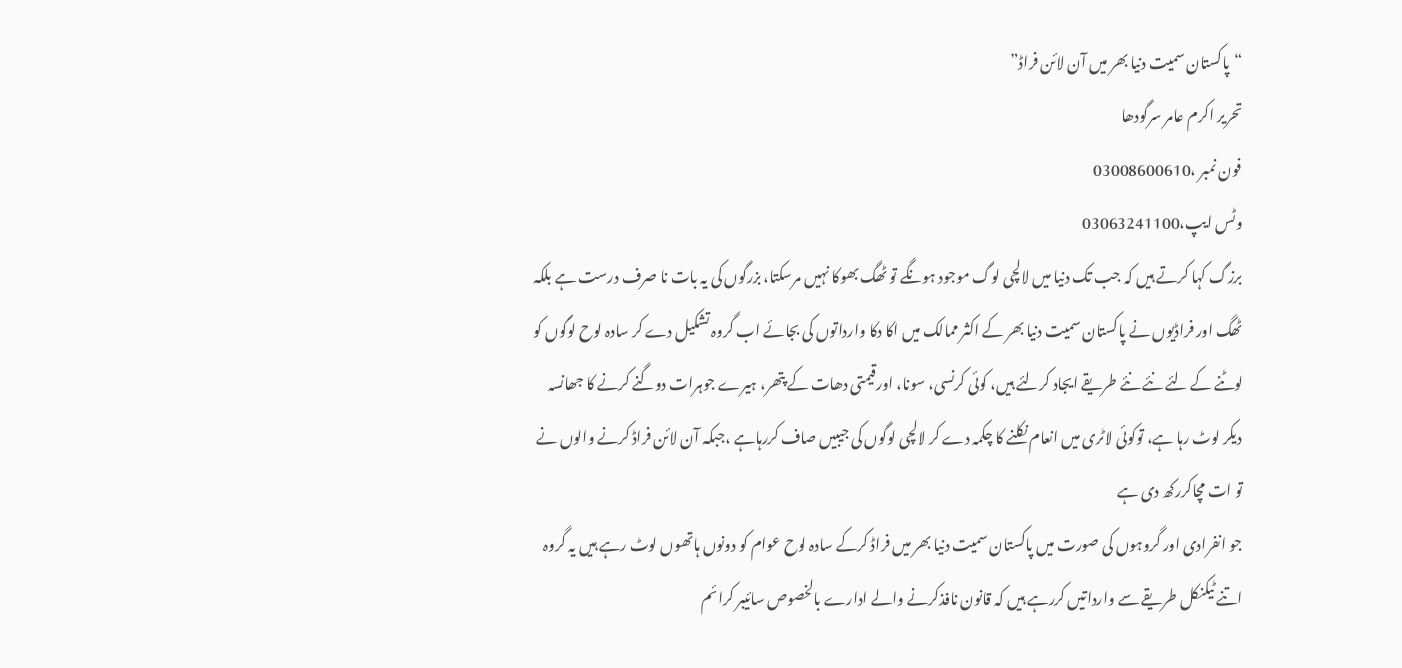“پاکستان سمیت دنیا بھر میں آن لائن فراڈ”
تحریر اکرم عامر سرگودھا
فون نمبر ،03008600610
وٹس ایپ،03063241100
برزگ کہا کرتے ہیں کہ جب تک دنیا میں لالچی لوگ موجود ہونگے تو ٹھگ بھوکا نہیں مرسکتا، بزرگوں کی یہ بات نا صرف درست ہے بلکہ ٹھگ اور فراڈیوں نے پاکستان سمیت دنیا بھر کے اکثر ممالک میں اکا دکا وارداتوں کی بجائے اب گروہ تشکیل دے کر سادہ لوح لوگوں کو لوٹنے کے لئے نئے نئے طریقے ایجاد کرلئے ہیں، کوئی کرنسی، سونا، اورقیمتی دھات کے پتھر، ہیرے جوہرات دوگنے کرنے کا جھانسہ دیکر لوٹ رہا ہے، توکوئی لاٹری میں انعام نکلنے کا چکمہ دے کر لالچی لوگوں کی جیبیں صاف کررہاہے ،جبکہ آن لائن فراڈ کرنے والوں نے تو ات مچاکررکھ دی ہے
جو انفرادی اور گروہوں کی صورت میں پاکستان سمیت دنیا بھر میں فراڈ کرکے سادہ لوح عوام کو دونوں ہاتھوں لوٹ رہے ہیں یہ گروہ اتنے ٹیکنکل طریقے سے وارداتیں کررہے ہیں کہ قانون نافذکرنے والے ادارے بالخصوص سائیبر کرائم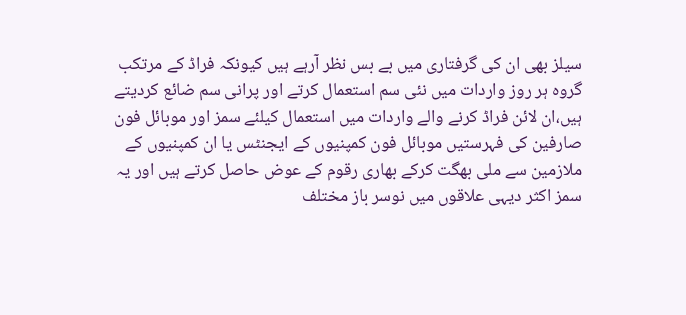سیلز بھی ان کی گرفتاری میں بے بس نظر آرہے ہیں کیونکہ فراڈ کے مرتکب گروہ ہر روز واردات میں نئی سم استعمال کرتے اور پرانی سم ضائع کردیتے ہیں،ان لائن فراڈ کرنے والے واردات میں استعمال کیلئے سمز اور موبائل فون صارفین کی فہرستیں موبائل فون کمپنیوں کے ایجنٹس یا ان کمپنیوں کے ملازمین سے ملی بھگت کرکے بھاری رقوم کے عوض حاصل کرتے ہیں اور یہ سمز اکثر دیہی علاقوں میں نوسر باز مختلف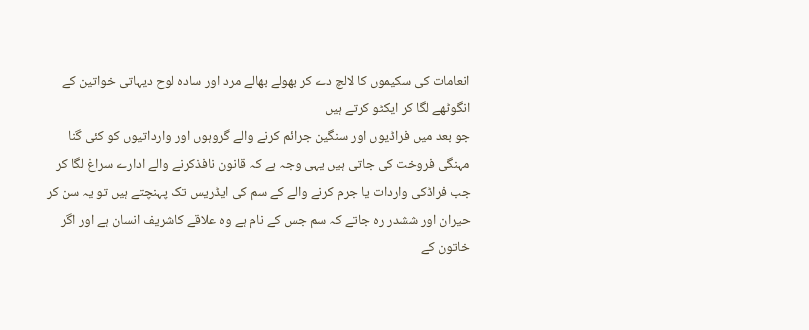انعامات کی سکیموں کا لالچ دے کر بھولے بھالے مرد اور سادہ لوح دیہاتی خواتین کے انگوٹھے لگا کر ایکٹو کرتے ہیں
جو بعد میں فراڈیوں اور سنگین جرائم کرنے والے گروہوں اور وارداتیوں کو کئی گنا مہنگی فروخت کی جاتی ہیں یہی وجہ ہے کہ قانون نافذکرنے والے ادارے سراغ لگا کر جب فراڈکی واردات یا جرم کرنے والے کے سم کی ایڈریس تک پہنچتے ہیں تو یہ سن کر حیران اور ششدر رہ جاتے کہ سم جس کے نام ہے وہ علاقے کاشریف انسان ہے اور اگر خاتون کے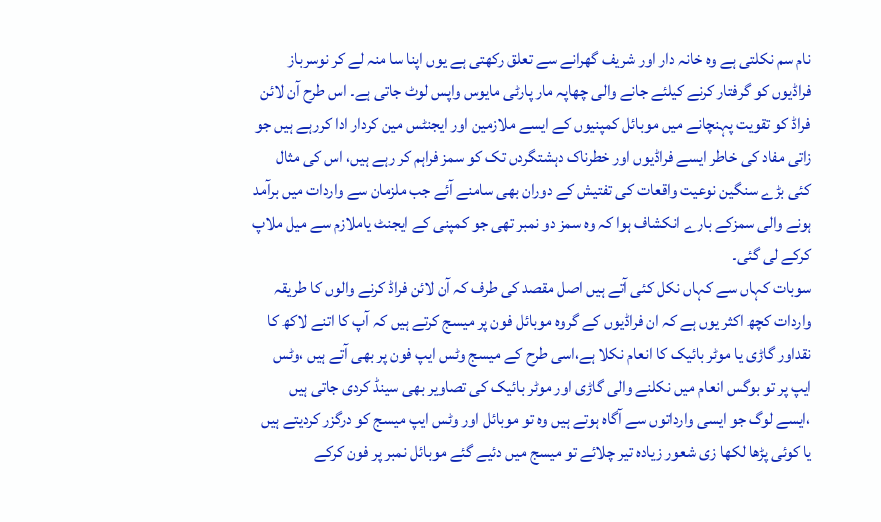نام سم نکلتی ہے وہ خانہ دار اور شریف گھرانے سے تعلق رکھتی ہے یوں اپنا سا منہ لے کر نوسرباز فراڈیوں کو گرفتار کرنے کیلئے جانے والی چھاپہ مار پارٹی مایوس واپس لوٹ جاتی ہے۔ اس طرح آن لائن فراڈ کو تقویت پہنچانے میں موبائل کمپنیوں کے ایسے ملازمین اور ایجنٹس مین کردار ادا کررہے ہیں جو زاتی مفاد کی خاطر ایسے فراڈیوں اور خطرناک دہشتگردں تک کو سمز فراہم کر رہے ہیں، اس کی مثال کئی بڑے سنگین نوعیت واقعات کی تفتیش کے دوران بھی سامنے آئے جب ملزمان سے واردات میں برآمد ہونے والی سمزکے بارے انکشاف ہوا کہ وہ سمز دو نمبر تھی جو کمپنی کے ایجنٹ یاملازم سے میل ملاپ کرکے لی گئی۔
سوبات کہاں سے کہاں نکل کئی آتے ہیں اصل مقصد کی طرف کہ آن لائن فراڈ کرنے والوں کا طریقہ واردات کچھ اکثر یوں ہے کہ ان فراڈیوں کے گروہ موبائل فون پر میسج کرتے ہیں کہ آپ کا اتنے لاکھ کا نقداور گاڑی یا موٹر بائیک کا انعام نکلا ہے،اسی طرح کے میسج وٹس ایپ فون پر بھی آتے ہیں ،وٹس ایپ پر تو بوگس انعام میں نکلنے والی گاڑی اور موٹر بائیک کی تصاویر بھی سینڈ کردی جاتی ہیں ،ایسے لوگ جو ایسی وارداتوں سے آگاہ ہوتے ہیں وہ تو موبائل اور وٹس ایپ میسج کو درگزر کردیتے ہیں یا کوئی پڑھا لکھا زی شعور زیادہ تیر چلائے تو میسج میں دئیے گئے موبائل نمبر پر فون کرکے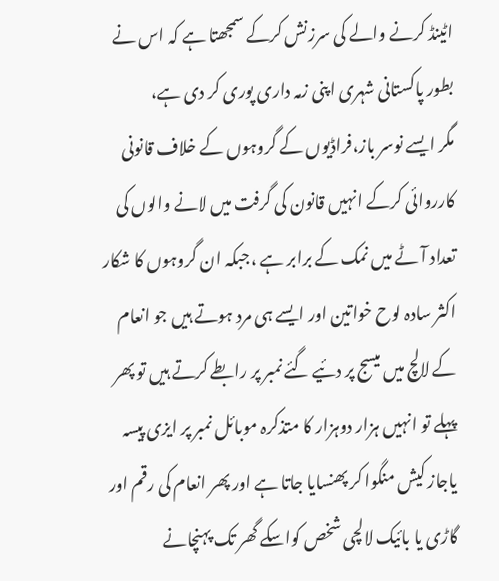اٹینڈ کرنے والے کی سرزنش کرکے سمجھتا ہے کہ اس نے بطور پاکستانی شہری اپنی زمہ داری پوری کر دی ہے،
مگر ایسے نوسر باز،فراڈیوں کے گروہوں کے خلاف قانونی کارروائی کرکے انہیں قانون کی گرفت میں لانے والوں کی تعداد آٹے میں نمک کے برابر ہے ،جبکہ ان گروہوں کا شکار اکثر سادہ لوح خواتین اور ایسے ہی مرد ہوتے ہیں جو انعام کے لالچ میں میسج پر دئیے گئے نمبر پر رابطے کرتے ہیں تو پھر پہلے تو انہیں ہزار دوہزار کا متذکرہ موبائل نمبر پر ایزی پیسہ یاجاز کیش منگوا کر پھنسایا جاتا ہے اور پھر انعام کی رقم اور گاڑی یا بائیک لالچی شخص کواسکے گھر تک پہنچانے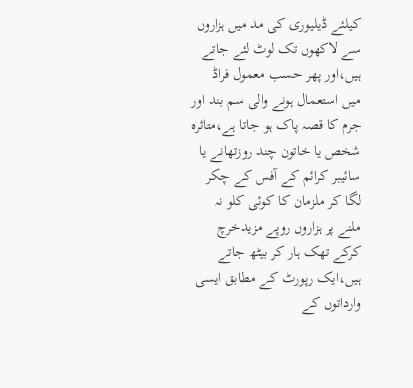کیلئے ڈیلیوری کی مد میں ہزاروں سے لاکھوں تک لوٹ لئے جاتے ہیں،اور پھر حسب معمول فراڈ میں استعمال ہونے والی سم بند اور جرم کا قصہ پاک ہو جاتا ہے،متاثرہ شخص یا خاتون چند روزتھانے یا سائیبر کرائم کے آفس کے چکر لگا کر ملزمان کا کوئی کلو نہ ملنے پر ہزاروں روپے مزیدخرچ کرکے تھک ہار کر بیٹھ جاتے ہیں،ایک رپورٹ کے مطابق ایسی وارداتوں کے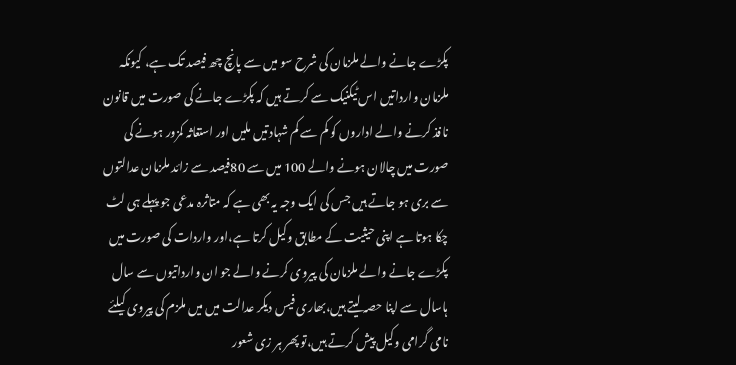پکڑے جانے والے ملزمان کی شرح سو میں سے پانچ چھ فیصد تک ہے، کیونکہ ملزمان وارداتیں اس ٹیکنیک سے کرتے ہیں کہ پکڑے جانے کی صورت میں قانون نافذ کرنے والے اداروں کو کم سے کم شہادتیں ملیں اور استغاثہ کمزور ہونے کی صورت میں چالان ہونے والے 100 میں سے 80فیصد سے زائد ملزمان عدالتوں سے بری ہو جاتے ہیں جس کی ایک وجہ یہ بھی ہے کہ متاثرہ مدعی جو پہلے ہی لٹ چکا ہوتا ہے اپنی حیثیت کے مطابق وکیل کرتا ہے،اور واردات کی صورت میں پکڑے جانے والے ملزمان کی پیروی کرنے والے جو ان وارداتیوں سے سال ہاسال سے اپنا حصہ لیتے ہیں،بھاری فیس دیکر عدالت میں میں ملزم کی پیروی کیلئے نامی گرامی وکیل پیش کرتے ہیں،تو پھر ہر زی شعور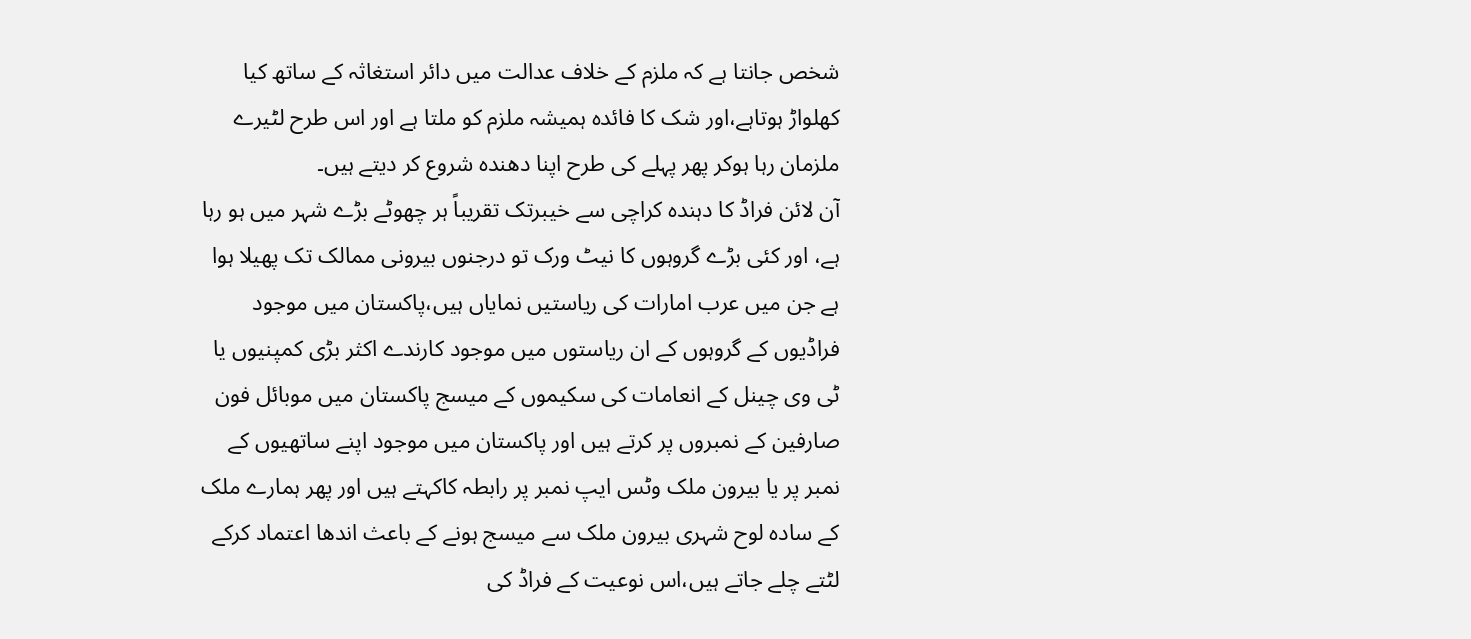شخص جانتا ہے کہ ملزم کے خلاف عدالت میں دائر استغاثہ کے ساتھ کیا کھلواڑ ہوتاہے،اور شک کا فائدہ ہمیشہ ملزم کو ملتا ہے اور اس طرح لٹیرے ملزمان رہا ہوکر پھر پہلے کی طرح اپنا دھندہ شروع کر دیتے ہیں۔
آن لائن فراڈ کا دہندہ کراچی سے خیبرتک تقریباً ہر چھوٹے بڑے شہر میں ہو رہا ہے، اور کئی بڑے گروہوں کا نیٹ ورک تو درجنوں بیرونی ممالک تک پھیلا ہوا ہے جن میں عرب امارات کی ریاستیں نمایاں ہیں،پاکستان میں موجود فراڈیوں کے گروہوں کے ان ریاستوں میں موجود کارندے اکثر بڑی کمپنیوں یا ٹی وی چینل کے انعامات کی سکیموں کے میسج پاکستان میں موبائل فون صارفین کے نمبروں پر کرتے ہیں اور پاکستان میں موجود اپنے ساتھیوں کے نمبر پر یا بیرون ملک وٹس ایپ نمبر پر رابطہ کاکہتے ہیں اور پھر ہمارے ملک کے سادہ لوح شہری بیرون ملک سے میسج ہونے کے باعث اندھا اعتماد کرکے لٹتے چلے جاتے ہیں،اس نوعیت کے فراڈ کی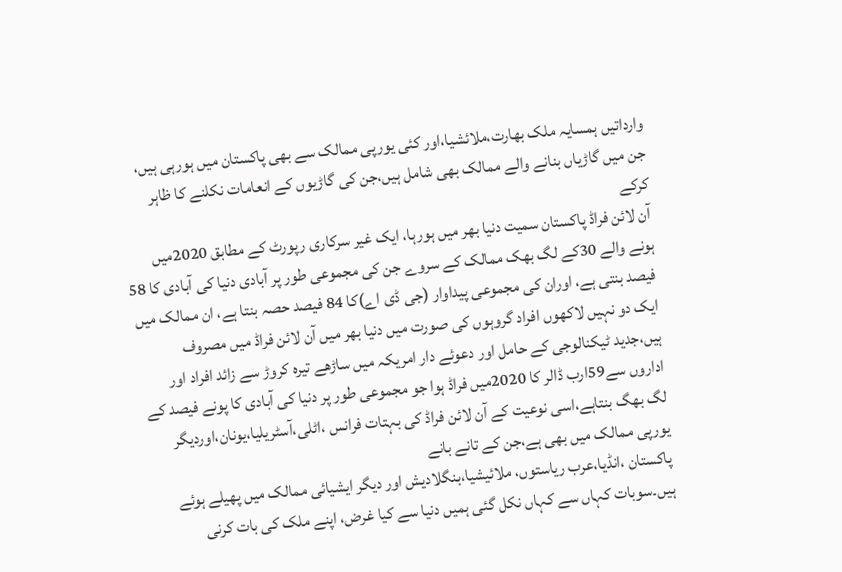وارداتیں ہمسایہ ملک بھارت،ملائشیا،اور کئی یورپی ممالک سے بھی پاکستان میں ہورہی ہیں، جن میں گاڑیاں بنانے والے ممالک بھی شامل ہیں،جن کی گاڑیوں کے انعامات نکلنے کا ظاہر کرکے
آن لائن فراڈ پاکستان سمیت دنیا بھر میں ہورہا، ایک غیر سرکاری رپورٹ کے مطابق 2020میں ہونے والے 30کے لگ بھک ممالک کے سروے جن کی مجموعی طور پر آبادی دنیا کی آبادی کا 58 فیصد بنتی ہے، اوران کی مجموعی پیداوار (جی ڈی اے)کا 84 فیصد حصہ بنتا ہے، ان ممالک میں ایک دو نہیں لاکھوں افراد گروہوں کی صورت میں دنیا بھر میں آن لائن فراڈ میں مصروف ہیں،جدید ٹیکنالوجی کے حامل اور دعوئے دار امریکہ میں ساڑھے تیرہ کروڑ سے زائد افراد اور اداروں سے59ارب ڈالر کا 2020میں فراڈ ہوا جو مجموعی طور پر دنیا کی آبادی کا پونے فیصد کے لگ بھگ بنتاہے،اسی نوعیت کے آن لائن فراڈ کی بہتات فرانس ،اٹلی،آسٹریلیا،یونان،اوردیگر یورپی ممالک میں بھی ہے،جن کے تانے بانے
پاکستان ،انڈیا،عرب ریاستوں، ملائیشیا،بنگلادیش اور دیگر ایشیائی ممالک میں پھیلے ہوئے ہیں۔سوبات کہاں سے کہاں نکل گئی ہمیں دنیا سے کیا غرض، اپنے ملک کی بات کرنی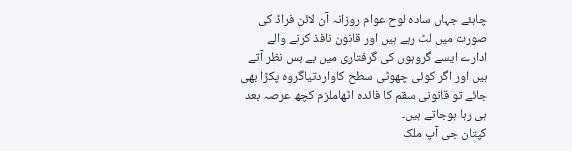چاہئے جہاں سادہ لوح عوام روزانہ آن لائن فراڈ کی صورت میں لٹ رہے ہیں اور قانون نافذ کرنے والے ادارے ایسے گروہوں کی گرفتاری میں بے بس نظر آتے ہیں اور اگر کوئی چھوٹی سطح کاواردتیاگروہ پکڑا بھی جائے تو قانونی سقم کا فائدہ اٹھاملزم کچھ عرصہ بعد ہی رہا ہوجاتے ہیں۔
کپتان جی آپ ملک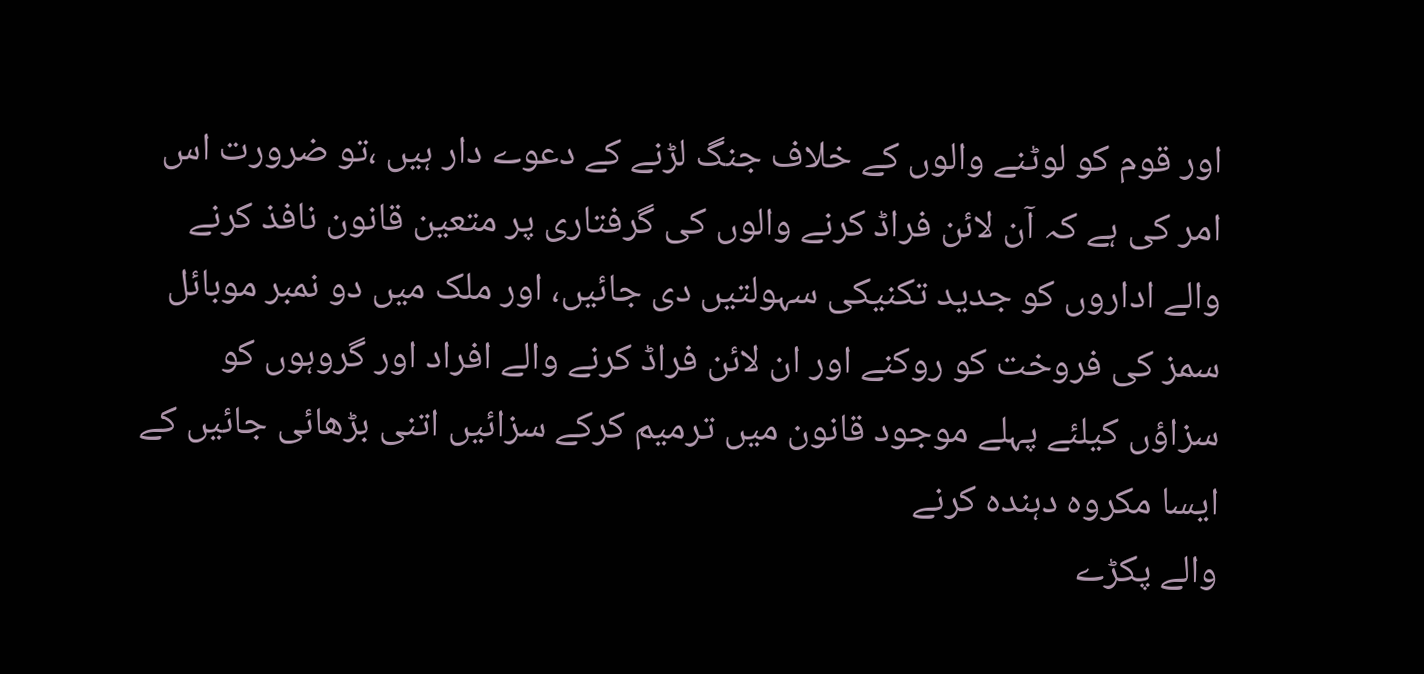اور قوم کو لوٹنے والوں کے خلاف جنگ لڑنے کے دعوے دار ہیں ،تو ضرورت اس امر کی ہے کہ آن لائن فراڈ کرنے والوں کی گرفتاری پر متعین قانون نافذ کرنے والے اداروں کو جدید تکنیکی سہولتیں دی جائیں، اور ملک میں دو نمبر موبائل سمز کی فروخت کو روکنے اور ان لائن فراڈ کرنے والے افراد اور گروہوں کو سزاؤں کیلئے پہلے موجود قانون میں ترمیم کرکے سزائیں اتنی بڑھائی جائیں کے ایسا مکروہ دہندہ کرنے
والے پکڑے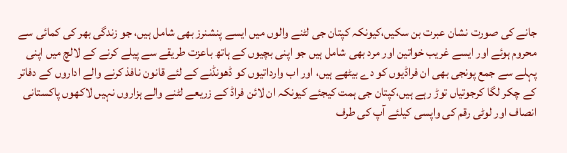جانے کی صورت نشان عبرت بن سکیں،کیونکہ کپتان جی لٹنے والوں میں ایسے پنشنرز بھی شامل ہیں، جو زندگی بھر کی کمائی سے محروم ہوئے اور ایسے غریب خواتین اور مرد بھی شامل ہیں جو اپنی بچیوں کے ہاتھ باعزت طریقے سے پیلے کرنے کے لالچ میں اپنی پہلے سے جمع پونجی بھی ان فراڈیوں کو دے بیٹھے ہیں، اور اب وارداتیوں کو ڈھونڈنے کے لئے قانون نافذ کرنے والے اداروں کے دفاتر کے چکر لگا کرجوتیاں توڑ رہے ہیں،کپتان جی ہمت کیجئے کیونکہ ان لائن فراڈ کے زریعے لٹنے والے ہزاروں نہیں لاکھوں پاکستانی انصاف اور لوٹی رقم کی واپسی کیلئے آپ کی طرف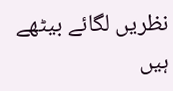نظریں لگائے بیٹھے ہیں